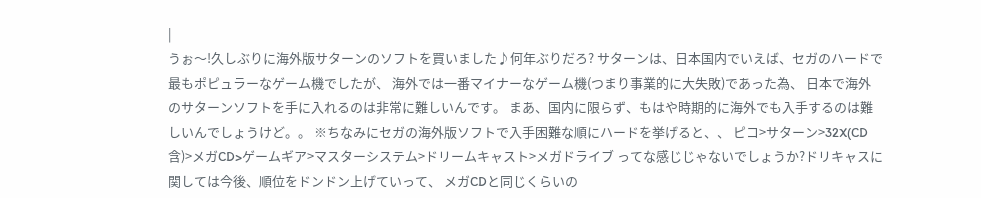|
うぉ〜!久しぶりに海外版サターンのソフトを買いました♪何年ぶりだろ? サターンは、日本国内でいえば、セガのハードで最もポピュラーなゲーム機でしたが、 海外では一番マイナーなゲーム機(つまり事業的に大失敗)であった為、 日本で海外のサターンソフトを手に入れるのは非常に難しいんです。 まあ、国内に限らず、もはや時期的に海外でも入手するのは難しいんでしょうけど。。 ※ちなみにセガの海外版ソフトで入手困難な順にハードを挙げると、、 ピコ>サターン>32X(CD含)>メガCD>ゲームギア>マスターシステム>ドリームキャスト>メガドライブ ってな感じじゃないでしょうか?ドリキャスに関しては今後、順位をドンドン上げていって、 メガCDと同じくらいの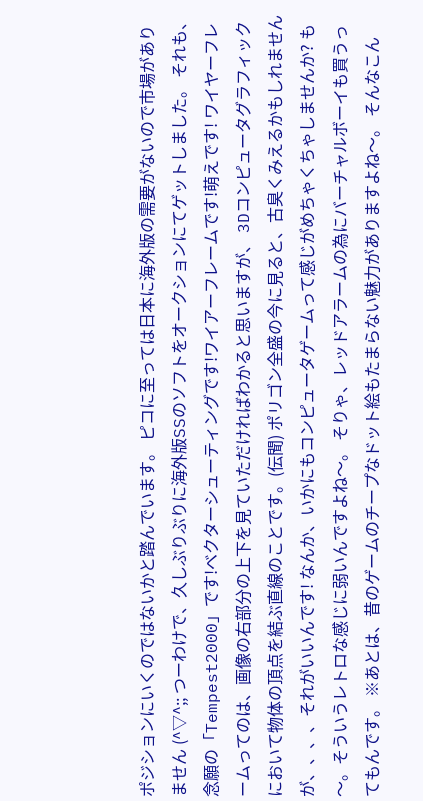ポジションにいくのではないかと踏んでいます。 ピコに至っては日本に海外版の需要がないので市場がありません (^▽^;; つーわけで、久しぶりぶりに海外版SSのソフトをオークションにてゲットしました。 それも、念願の「Tempest2000」です!ベクターシューティングです!ワイアーフレームです!萌えです! ワイヤーフレームってのは、画像の右部分の上下を見ていただければわかると思いますが、 3Dコンピュータグラフィックにおいて物体の頂点を結ぶ直線のことです。(伝聞) ポリゴン全盛の今に見ると、古臭くみえるかもしれませんが、、、、それがいいんです! なんか、いかにもコンピュータゲームって感じがめちゃくちゃしませんか? も〜。そういうレトロな感じに弱いんですよね〜。 そりゃ、レッドアラームの為にバーチャルボーイも買うってもんです。 ※あとは、昔のゲームのチープなドット絵もたまらない魅力がありますよね〜。 そんなこん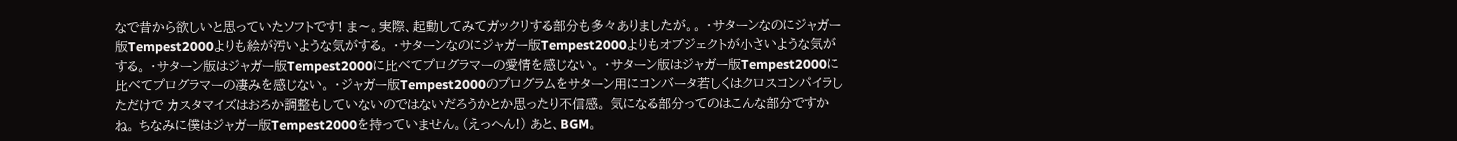なで昔から欲しいと思っていたソフトです! ま〜。実際、起動してみてガックリする部分も多々ありましたが。。 ・サターンなのにジャガー版Tempest2000よりも絵が汚いような気がする。 ・サターンなのにジャガー版Tempest2000よりもオブジェクトが小さいような気がする。 ・サターン版はジャガー版Tempest2000に比べてプログラマーの愛情を感じない。 ・サターン版はジャガー版Tempest2000に比べてプログラマーの凄みを感じない。 ・ジャガー版Tempest2000のプログラムをサターン用にコンバータ若しくはクロスコンパイラしただけで カスタマイズはおろか調整もしていないのではないだろうかとか思ったり不信感。 気になる部分ってのはこんな部分ですかね。 ちなみに僕はジャガー版Tempest2000を持っていません。(えっへん!) あと、BGM。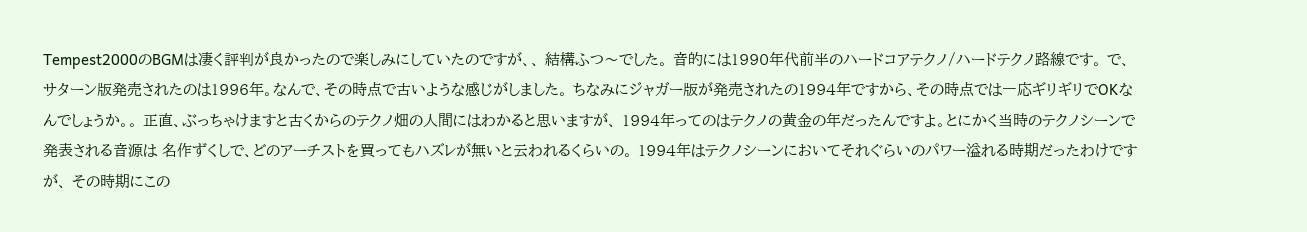Tempest2000のBGMは凄く評判が良かったので楽しみにしていたのですが、、 結構ふつ〜でした。 音的には1990年代前半のハードコアテクノ/ハードテクノ路線です。 で、サターン版発売されたのは1996年。なんで、その時点で古いような感じがしました。 ちなみにジャガー版が発売されたの1994年ですから、その時点では一応ギリギリでOKなんでしょうか。。 正直、ぶっちゃけますと古くからのテクノ畑の人間にはわかると思いますが、 1994年ってのはテクノの黄金の年だったんですよ。とにかく当時のテクノシーンで発表される音源は 名作ずくしで、どのアーチストを買ってもハズレが無いと云われるくらいの。 1994年はテクノシーンにおいてそれぐらいのパワー溢れる時期だったわけですが、 その時期にこの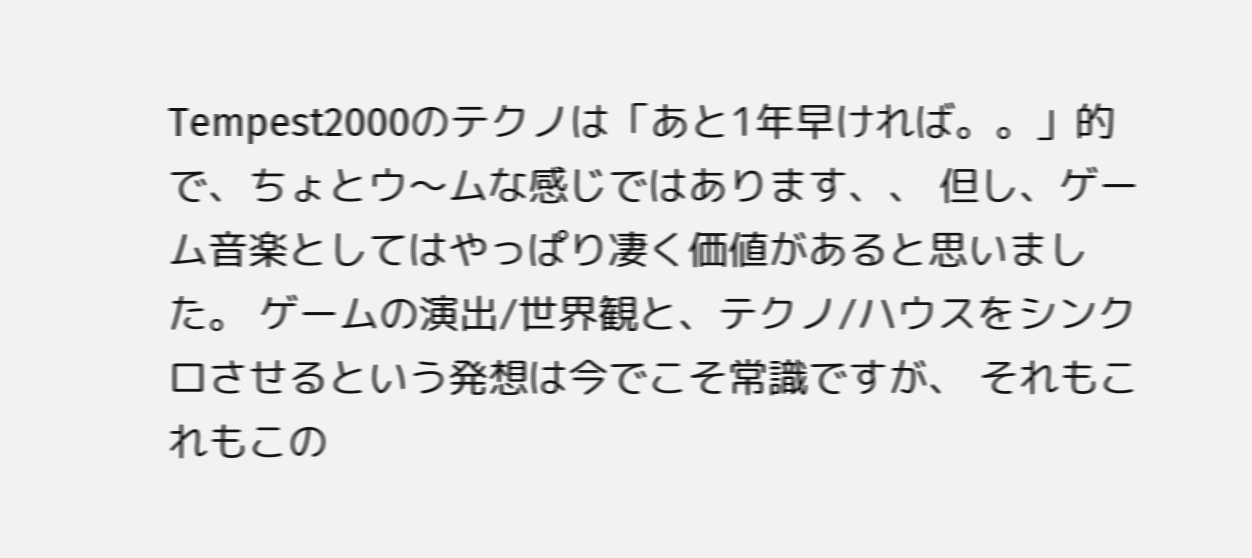Tempest2000のテクノは「あと1年早ければ。。」的で、ちょとウ〜ムな感じではあります、、 但し、ゲーム音楽としてはやっぱり凄く価値があると思いました。 ゲームの演出/世界観と、テクノ/ハウスをシンクロさせるという発想は今でこそ常識ですが、 それもこれもこの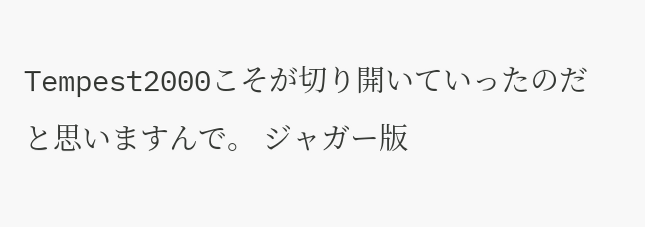Tempest2000こそが切り開いていったのだと思いますんで。 ジャガー版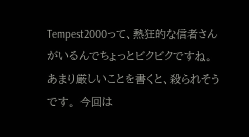Tempest2000って、熱狂的な信者さんがいるんでちょっとビクビクですね。
あまり厳しいことを書くと、殺られそうです。 今回は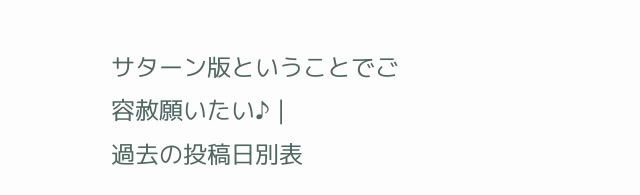サターン版ということでご容赦願いたい♪ |
過去の投稿日別表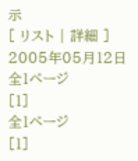示
[ リスト | 詳細 ]
2005年05月12日
全1ページ
[1]
全1ページ
[1]